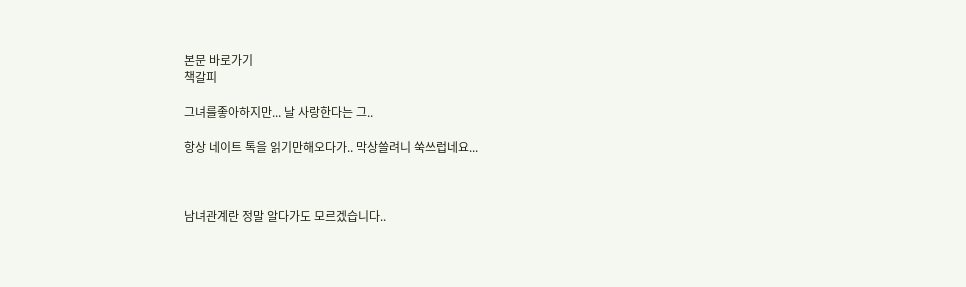본문 바로가기
책갈피

그녀를좋아하지만... 날 사랑한다는 그..

항상 네이트 톡을 읽기만해오다가.. 막상쓸려니 쑥쓰럽네요...



남녀관계란 정말 알다가도 모르겠습니다..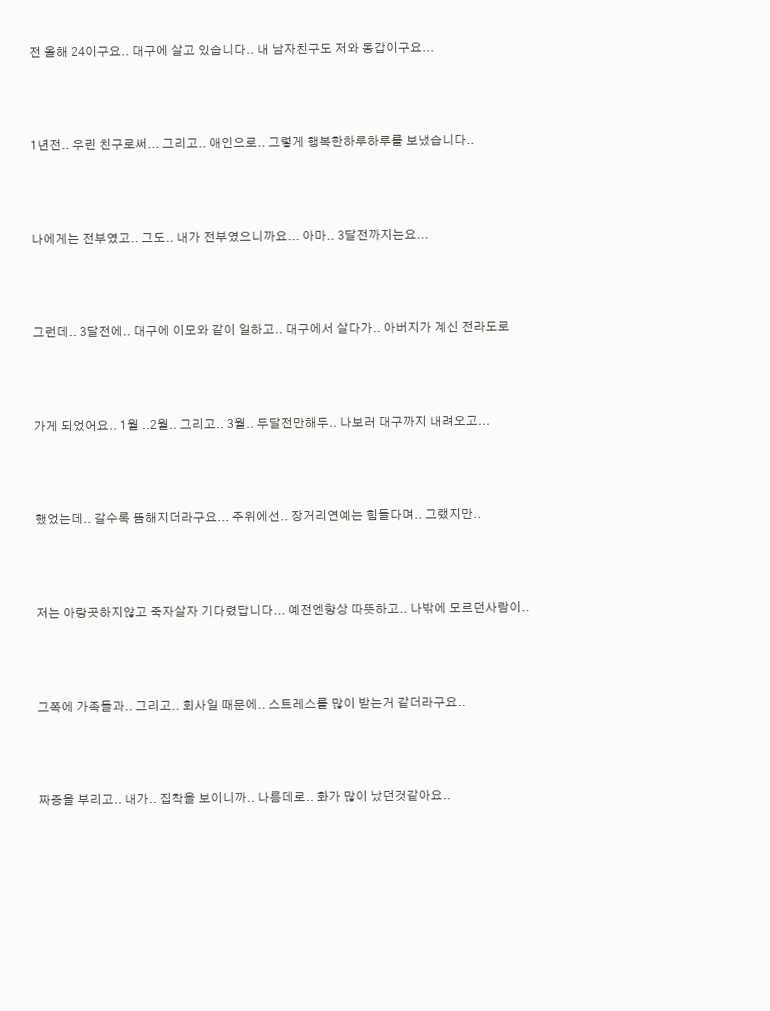전 올해 24이구요.. 대구에 살고 있습니다.. 내 남자친구도 저와 동갑이구요...



1년전.. 우린 친구로써... 그리고.. 애인으로.. 그렇게 행복한하루하루를 보냈습니다..



나에게는 전부였고.. 그도.. 내가 전부였으니까요... 아마.. 3달전까지는요...



그런데.. 3달전에.. 대구에 이모와 같이 일하고.. 대구에서 살다가.. 아버지가 계신 전라도로



가게 되었어요.. 1월 ..2월.. 그리고.. 3월.. 두달전만해두.. 나보러 대구까지 내려오고...



했었는데.. 갈수록 뜸해지더라구요... 주위에선.. 장거리연예는 힘들다며.. 그랬지만..



저는 아랑곳하지않고 죽자살자 기다렸답니다... 예전엔항상 따뜻하고.. 나밖에 모르던사람이..



그쪽에 가족들과.. 그리고.. 회사일 때문에.. 스트레스를 많이 받는거 같더라구요..



짜증을 부리고.. 내가.. 집착을 보이니까.. 나름데로.. 화가 많이 났던것같아요..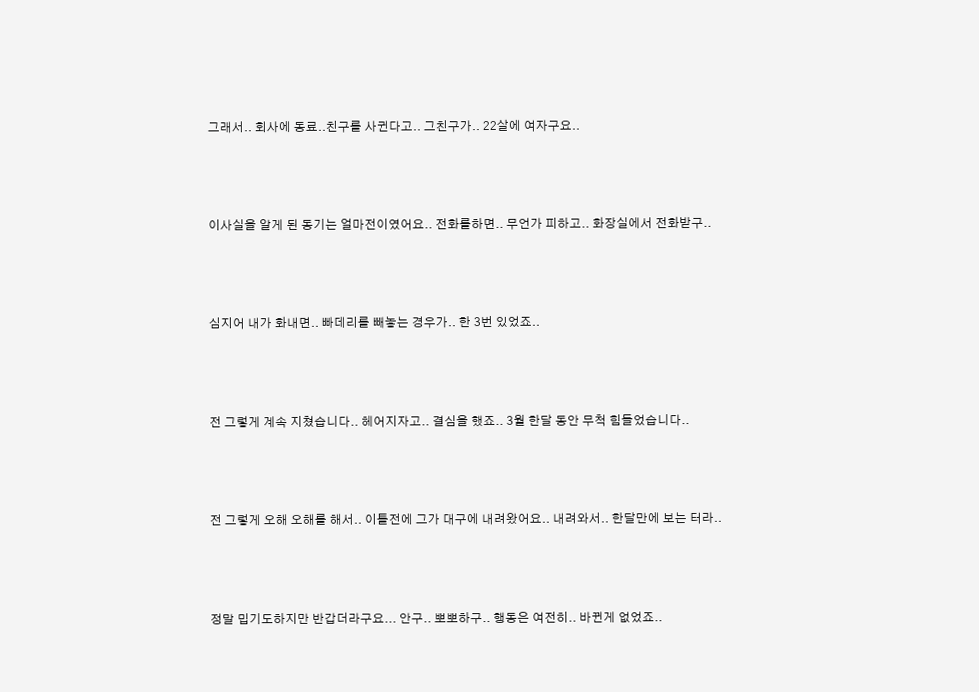그래서.. 회사에 동료..친구를 사귄다고.. 그친구가.. 22살에 여자구요..



이사실을 알게 된 동기는 얼마전이였어요.. 전화를하면.. 무언가 피하고.. 화장실에서 전화받구..



심지어 내가 화내면.. 빠데리를 빼놓는 경우가.. 한 3번 있었죠..



전 그렇게 계속 지쳤습니다.. 헤어지자고.. 결심을 했죠.. 3월 한달 동안 무척 힘들었습니다..



전 그렇게 오해 오해를 해서.. 이틀전에 그가 대구에 내려왔어요.. 내려와서.. 한달만에 보는 터라..



정말 밉기도하지만 반갑더라구요... 안구.. 뽀뽀하구.. 행동은 여전히.. 바뀐게 없었죠..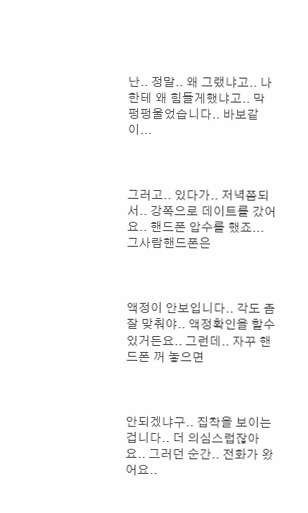난.. 정말.. 왜 그랬냐고.. 나한테 왜 힘들게했냐고.. 막 펑펑울었습니다.. 바보같이...



그러고.. 있다가.. 저녁쯤되서.. 강쪽으로 데이트를 갔어요.. 핸드폰 압수를 했죠... 그사람핸드폰은



액정이 안보입니다.. 각도 좀 잘 맞춰야.. 액정확인을 할수있거든요.. 그런데.. 자꾸 핸드폰 꺼 놓으면



안되겠냐구.. 집착을 보이는겁니다.. 더 의심스럽잖아요.. 그러던 순간.. 전화가 왔어요..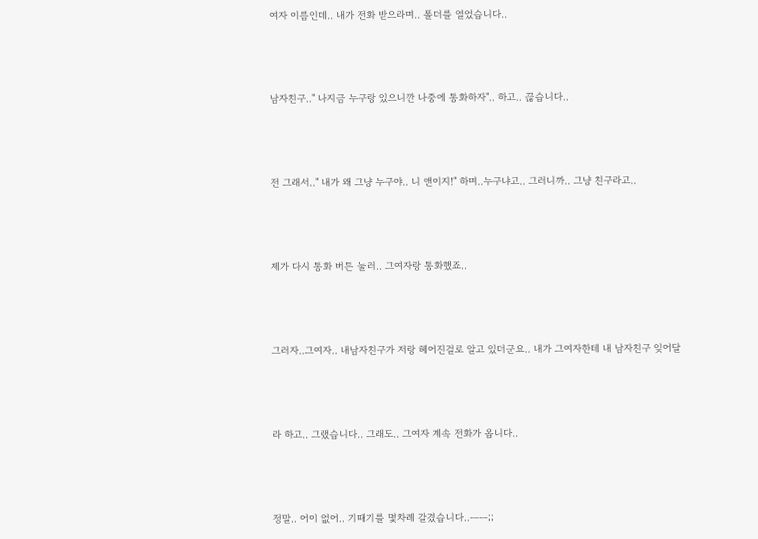여자 이름인데.. 내가 전화 받으라며.. 폴더를 열었습니다..



남자친구.." 나지금 누구랑 있으니깐 나중에 통화하자".. 하고.. 끊습니다..



전 그래서.." 내가 왜 그냥 누구야.. 니 앤이지!" 하며..누구냐고.. 그러니까.. 그냥 친구라고..



제가 다시 통화 버튼 눌러.. 그여자랑 통화했죠..



그러자..그여자.. 내남자친구가 저랑 헤어진걸로 알고 있더군요.. 내가 그여자한테 내 남자친구 잊어달



라 하고.. 그랬습니다.. 그래도.. 그여자 계속 전화가 옵니다..



정말.. 어이 없어.. 기때기를 몇차례 갈겼습니다..ㅡㅡ;;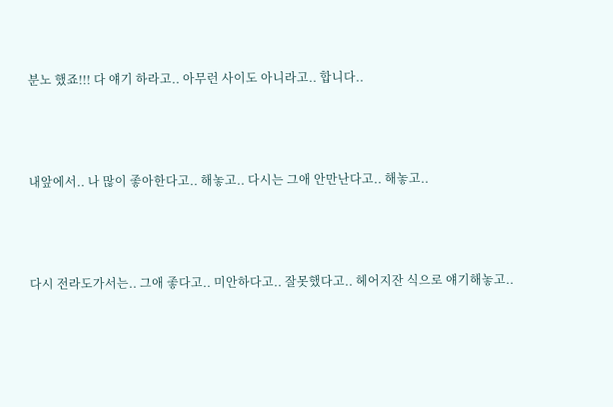분노 했죠!!! 다 얘기 하라고.. 아무런 사이도 아니라고.. 합니다..



내앞에서.. 나 많이 좋아한다고.. 해놓고.. 다시는 그애 안만난다고.. 해놓고..



다시 전라도가서는.. 그애 좋다고.. 미안하다고.. 잘못했다고.. 헤어지잔 식으로 얘기해놓고..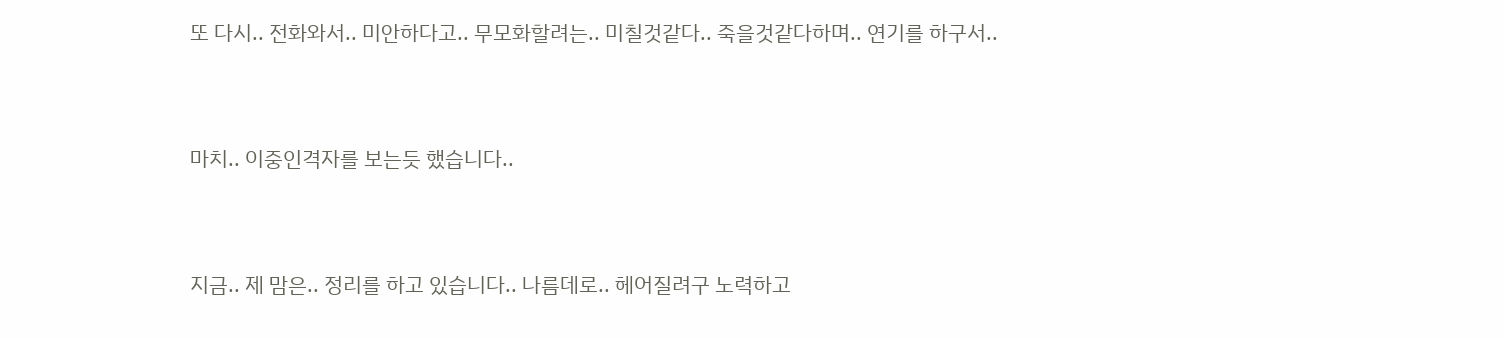또 다시.. 전화와서.. 미안하다고.. 무모화할려는.. 미칠것같다.. 죽을것같다하며.. 연기를 하구서..



마치.. 이중인격자를 보는듯 했습니다..



지금.. 제 맘은.. 정리를 하고 있습니다.. 나름데로.. 헤어질려구 노력하고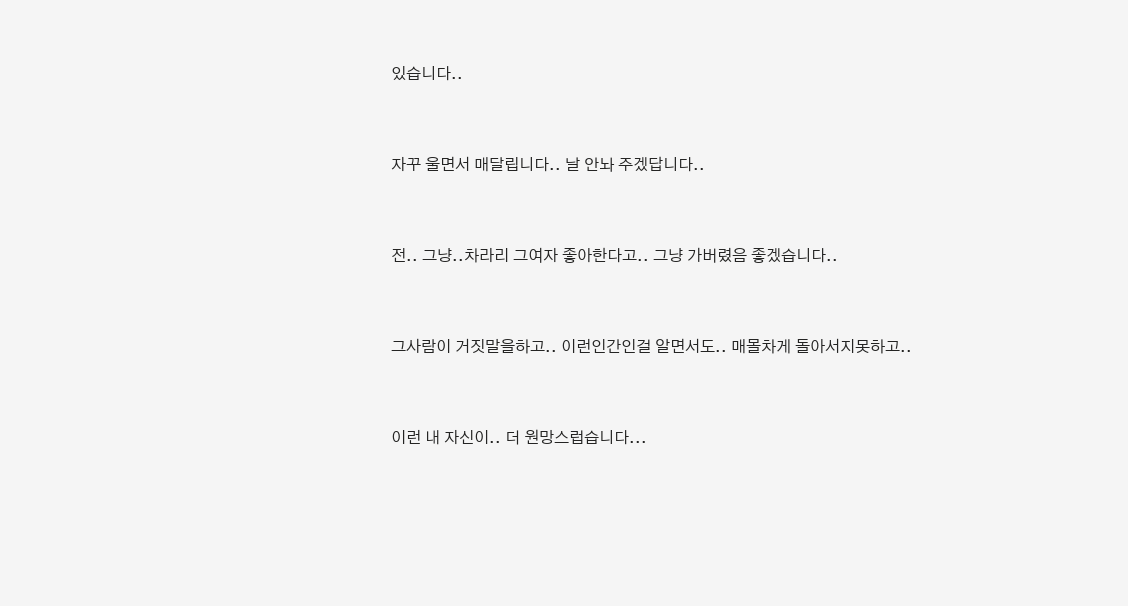있습니다..



자꾸 울면서 매달립니다.. 날 안놔 주겠답니다..



전.. 그냥..차라리 그여자 좋아한다고.. 그냥 가버렸음 좋겠습니다..



그사람이 거짓말을하고.. 이런인간인걸 알면서도.. 매몰차게 돌아서지못하고..



이런 내 자신이.. 더 원망스럽습니다...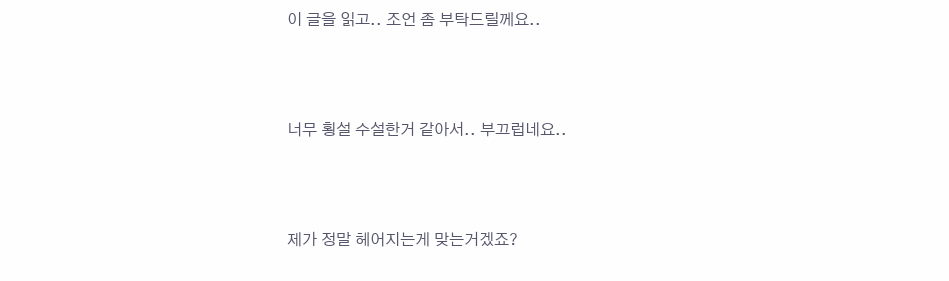이 글을 읽고.. 조언 좀 부탁드릴께요..



너무 횡설 수설한거 같아서.. 부끄럽네요..



제가 정말 헤어지는게 맞는거겠죠?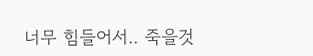너무 힘들어서.. 죽을것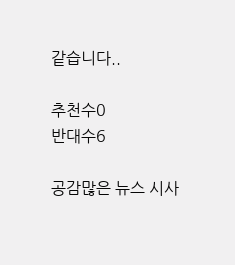같습니다..

추천수0
반대수6

공감많은 뉴스 시사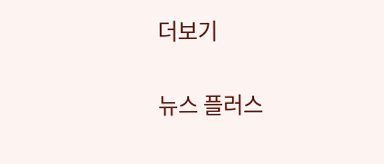더보기

뉴스 플러스